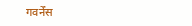गवर्नेंस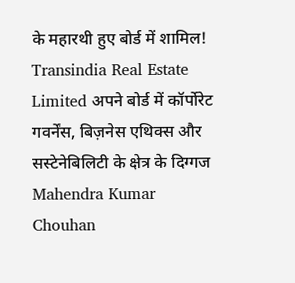के महारथी हुए बोर्ड में शामिल!
Transindia Real Estate Limited अपने बोर्ड में कॉर्पोरेट गवर्नेंस, बिज़नेस एथिक्स और सस्टेनेबिलिटी के क्षेत्र के दिग्गज Mahendra Kumar Chouhan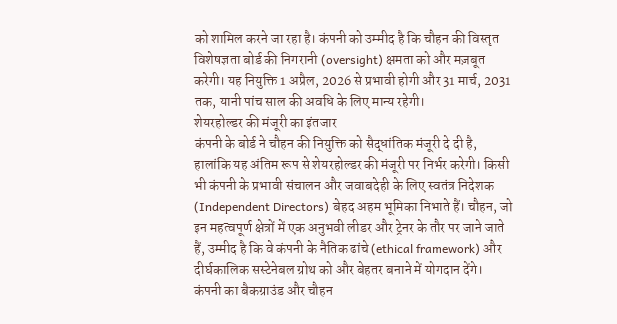को शामिल करने जा रहा है। कंपनी को उम्मीद है कि चौहन की विस्तृत विशेषज्ञता बोर्ड की निगरानी (oversight) क्षमता को और मज़बूत करेगी। यह नियुक्ति 1 अप्रैल, 2026 से प्रभावी होगी और 31 मार्च, 2031 तक, यानी पांच साल की अवधि के लिए मान्य रहेगी।
शेयरहोल्डर की मंजूरी का इंतजार
कंपनी के बोर्ड ने चौहन की नियुक्ति को सैद्धांतिक मंजूरी दे दी है, हालांकि यह अंतिम रूप से शेयरहोल्डर की मंजूरी पर निर्भर करेगी। किसी भी कंपनी के प्रभावी संचालन और जवाबदेही के लिए स्वतंत्र निदेशक (Independent Directors) बेहद अहम भूमिका निभाते हैं। चौहन, जो इन महत्वपूर्ण क्षेत्रों में एक अनुभवी लीडर और ट्रेनर के तौर पर जाने जाते हैं, उम्मीद है कि वे कंपनी के नैतिक ढांचे (ethical framework) और दीर्घकालिक सस्टेनेबल ग्रोथ को और बेहतर बनाने में योगदान देंगे।
कंपनी का बैकग्राउंड और चौहन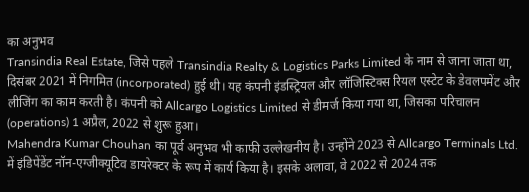का अनुभव
Transindia Real Estate, जिसे पहले Transindia Realty & Logistics Parks Limited के नाम से जाना जाता था, दिसंबर 2021 में निगमित (incorporated) हुई थी। यह कंपनी इंडस्ट्रियल और लॉजिस्टिक्स रियल एस्टेट के डेवलपमेंट और लीजिंग का काम करती है। कंपनी को Allcargo Logistics Limited से डीमर्ज किया गया था, जिसका परिचालन (operations) 1 अप्रैल, 2022 से शुरू हुआ।
Mahendra Kumar Chouhan का पूर्व अनुभव भी काफी उल्लेखनीय है। उन्होंने 2023 से Allcargo Terminals Ltd. में इंडिपेंडेंट नॉन-एग्जीक्यूटिव डायरेक्टर के रूप में कार्य किया है। इसके अलावा, वे 2022 से 2024 तक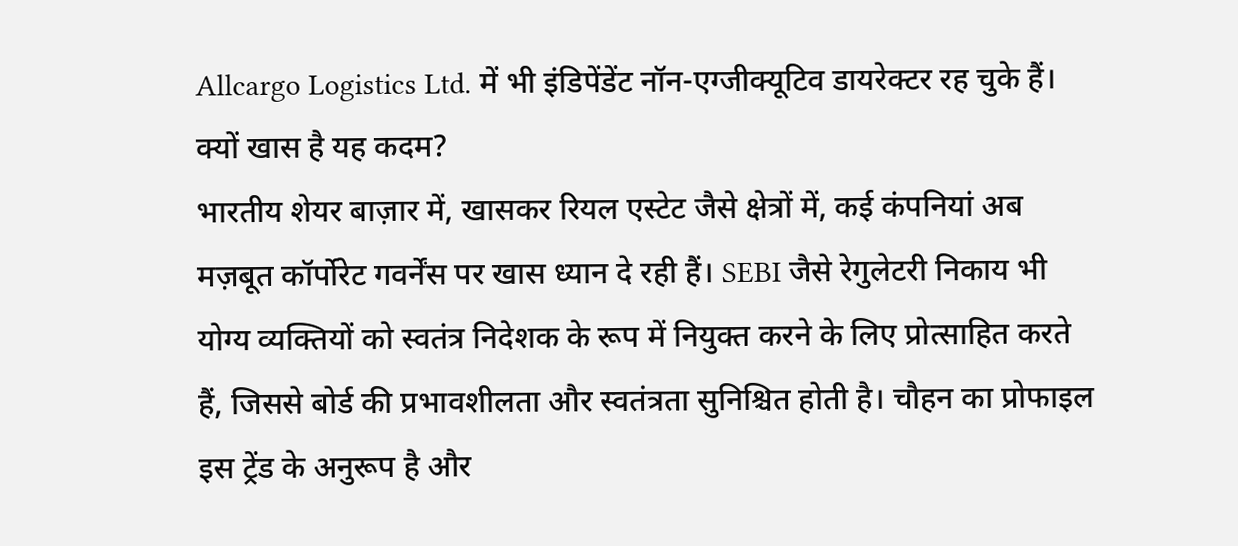Allcargo Logistics Ltd. में भी इंडिपेंडेंट नॉन-एग्जीक्यूटिव डायरेक्टर रह चुके हैं।
क्यों खास है यह कदम?
भारतीय शेयर बाज़ार में, खासकर रियल एस्टेट जैसे क्षेत्रों में, कई कंपनियां अब मज़बूत कॉर्पोरेट गवर्नेंस पर खास ध्यान दे रही हैं। SEBI जैसे रेगुलेटरी निकाय भी योग्य व्यक्तियों को स्वतंत्र निदेशक के रूप में नियुक्त करने के लिए प्रोत्साहित करते हैं, जिससे बोर्ड की प्रभावशीलता और स्वतंत्रता सुनिश्चित होती है। चौहन का प्रोफाइल इस ट्रेंड के अनुरूप है और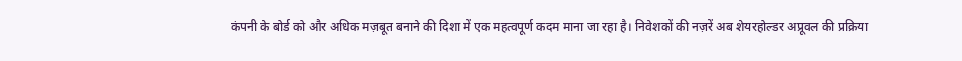कंपनी के बोर्ड को और अधिक मज़बूत बनाने की दिशा में एक महत्वपूर्ण कदम माना जा रहा है। निवेशकों की नज़रें अब शेयरहोल्डर अप्रूवल की प्रक्रिया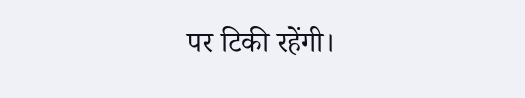पर टिकी रहेंगी।